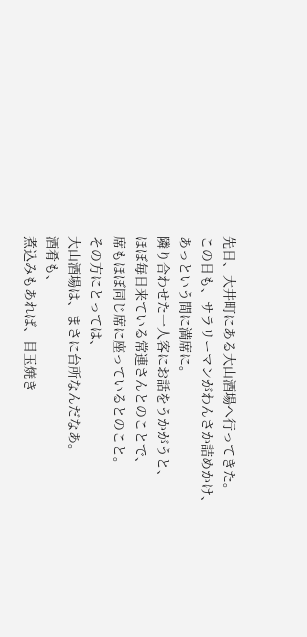先日、大井町にある大山酒場へ行ってきた。
この日も、サラリーマンがわんさか詰めかけ、
あっという間に満席に。
隣り合わせた一人客にお話をうかがうと、
ほぼ毎日来ている常連さんとのことで、
席もほぼ同じ席に座っているとのこと。
その方にとっては、
大山酒場は、まさに台所なんだなあ。
酒肴も、
煮込みもあれば、目玉焼き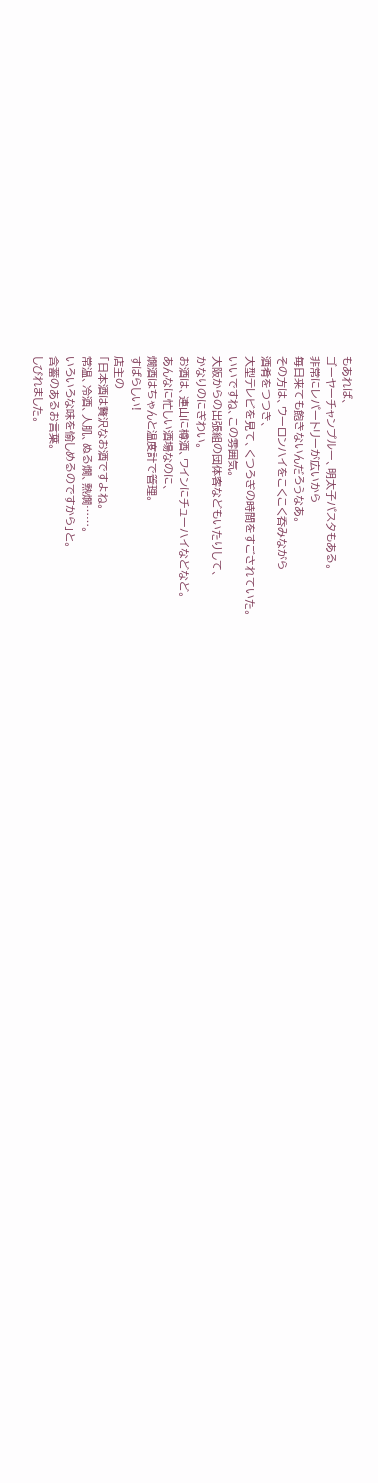もあれば、
ゴーヤーチャンプルー、明太子パスタもある。
非常にレパートリーが広いから
毎日来ても飽きないんだろうなあ。
その方は、ウーロンハイをこくこく呑みながら
酒肴をつつき、
大型テレビを見て、くつろぎの時間をすごされていた。
いいですね、この雰囲気。
大阪からの出張組の団体客などもいたりして、
かなりのにぎわい。
お酒は、連山に樽酒、ワインにチューハイなどなど。
あんなに忙しい酒場なのに、
燗酒はちゃんと温度計で管理。
すばらしい!
店主の
「日本酒は贅沢なお酒ですよね。
常温、冷酒、人肌、ぬる燗、熱燗……。
いろいろな味を愉しめるのですから」と。
含蓄のあるお言葉。
しびれました。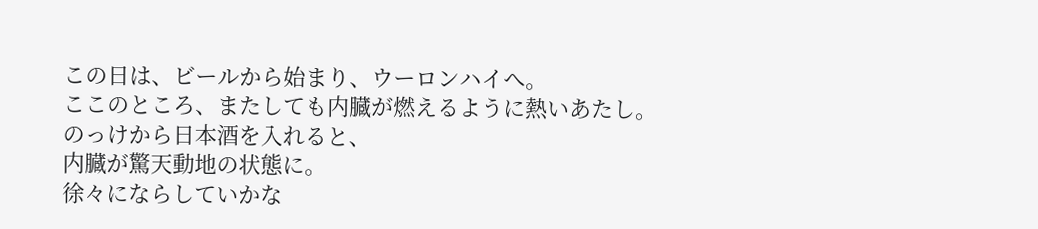この日は、ビールから始まり、ウーロンハイへ。
ここのところ、またしても内臓が燃えるように熱いあたし。
のっけから日本酒を入れると、
内臓が驚天動地の状態に。
徐々にならしていかな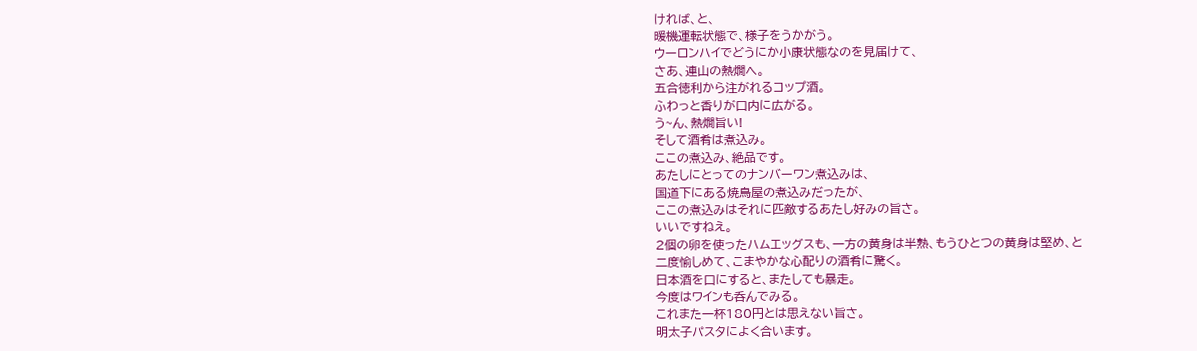ければ、と、
暖機運転状態で、様子をうかがう。
ウーロンハイでどうにか小康状態なのを見届けて、
さあ、連山の熱燗へ。
五合徳利から注がれるコップ酒。
ふわっと香りが口内に広がる。
う~ん、熱燗旨い!
そして酒肴は煮込み。
ここの煮込み、絶品です。
あたしにとってのナンバーワン煮込みは、
国道下にある焼鳥屋の煮込みだったが、
ここの煮込みはそれに匹敵するあたし好みの旨さ。
いいですねえ。
2個の卵を使ったハムエッグスも、一方の黄身は半熟、もうひとつの黄身は堅め、と
二度愉しめて、こまやかな心配りの酒肴に驚く。
日本酒を口にすると、またしても暴走。
今度はワインも呑んでみる。
これまた一杯180円とは思えない旨さ。
明太子パスタによく合います。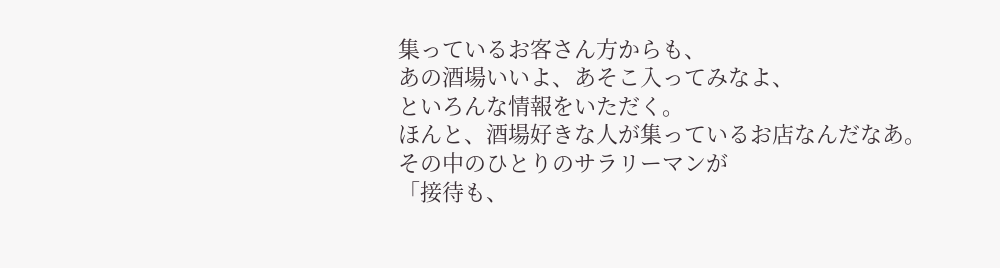集っているお客さん方からも、
あの酒場いいよ、あそこ入ってみなよ、
といろんな情報をいただく。
ほんと、酒場好きな人が集っているお店なんだなあ。
その中のひとりのサラリーマンが
「接待も、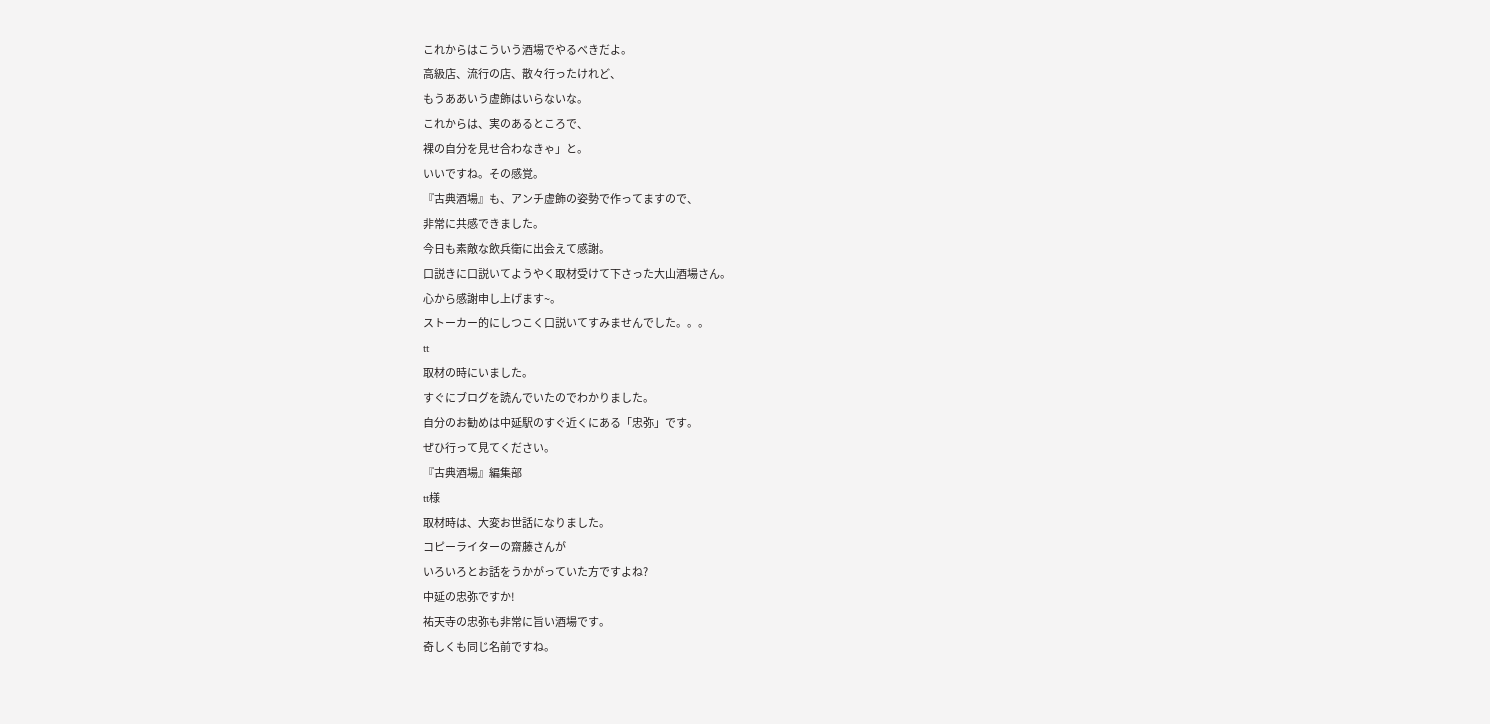これからはこういう酒場でやるべきだよ。
高級店、流行の店、散々行ったけれど、
もうああいう虚飾はいらないな。
これからは、実のあるところで、
裸の自分を見せ合わなきゃ」と。
いいですね。その感覚。
『古典酒場』も、アンチ虚飾の姿勢で作ってますので、
非常に共感できました。
今日も素敵な飲兵衛に出会えて感謝。
口説きに口説いてようやく取材受けて下さった大山酒場さん。
心から感謝申し上げます~。
ストーカー的にしつこく口説いてすみませんでした。。。
tt
取材の時にいました。
すぐにブログを読んでいたのでわかりました。
自分のお勧めは中延駅のすぐ近くにある「忠弥」です。
ぜひ行って見てください。
『古典酒場』編集部
tt様
取材時は、大変お世話になりました。
コピーライターの齋藤さんが
いろいろとお話をうかがっていた方ですよね?
中延の忠弥ですか!
祐天寺の忠弥も非常に旨い酒場です。
奇しくも同じ名前ですね。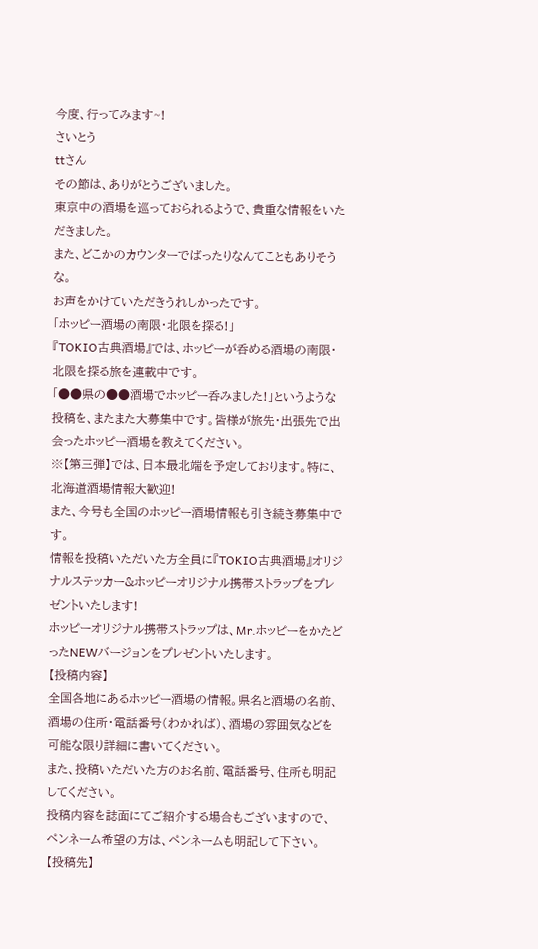今度、行ってみます~!
さいとう
ttさん
その節は、ありがとうございました。
東京中の酒場を巡っておられるようで、貴重な情報をいただきました。
また、どこかのカウンターでばったりなんてこともありそうな。
お声をかけていただきうれしかったです。
「ホッピー酒場の南限・北限を探る!」
『TOKIO古典酒場』では、ホッピーが呑める酒場の南限・北限を探る旅を連載中です。
「●●県の●●酒場でホッピー呑みました!」というような投稿を、またまた大募集中です。皆様が旅先・出張先で出会ったホッピー酒場を教えてください。
※【第三弾】では、日本最北端を予定しております。特に、北海道酒場情報大歓迎!
また、今号も全国のホッピー酒場情報も引き続き募集中です。
情報を投稿いただいた方全員に『TOKIO古典酒場』オリジナルステッカー&ホッピーオリジナル携帯ストラップをプレゼントいたします!
ホッピーオリジナル携帯ストラップは、Mr.ホッピーをかたどったNEWバージョンをプレゼントいたします。
【投稿内容】
全国各地にあるホッピー酒場の情報。県名と酒場の名前、酒場の住所・電話番号(わかれば)、酒場の雰囲気などを可能な限り詳細に書いてください。
また、投稿いただいた方のお名前、電話番号、住所も明記してください。
投稿内容を誌面にてご紹介する場合もございますので、ペンネーム希望の方は、ペンネームも明記して下さい。
【投稿先】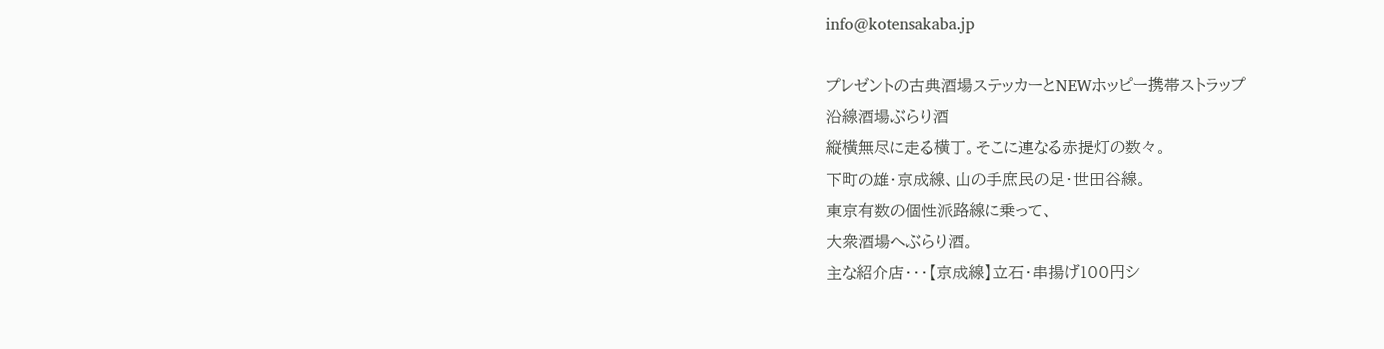info@kotensakaba.jp

プレゼントの古典酒場ステッカーとNEWホッピー携帯ストラップ
沿線酒場ぶらり酒
縦横無尽に走る横丁。そこに連なる赤提灯の数々。
下町の雄・京成線、山の手庶民の足・世田谷線。
東京有数の個性派路線に乗って、
大衆酒場へぶらり酒。
主な紹介店・・・【京成線】立石・串揚げ100円シ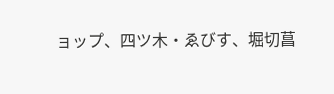ョップ、四ツ木・ゑびす、堀切菖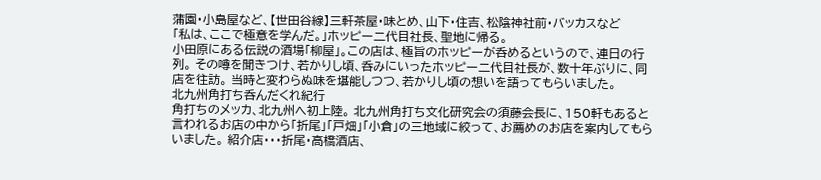蒲園・小島屋など、【世田谷線】三軒茶屋・味とめ、山下・住吉、松陰神社前・バッカスなど
「私は、ここで極意を学んだ。」ホッピー二代目社長、聖地に帰る。
小田原にある伝説の酒場「柳屋」。この店は、極旨のホッピーが呑めるというので、連日の行列。 その噂を聞きつけ、若かりし頃、呑みにいったホッピー二代目社長が、数十年ぶりに、同店を往訪。 当時と変わらぬ味を堪能しつつ、若かりし頃の想いを語ってもらいました。
北九州角打ち呑んだくれ紀行
角打ちのメッカ、北九州へ初上陸。 北九州角打ち文化研究会の須藤会長に、150軒もあると言われるお店の中から「折尾」「戸畑」「小倉」の三地域に絞って、お薦めのお店を案内してもらいました。 紹介店・・・折尾・高橋酒店、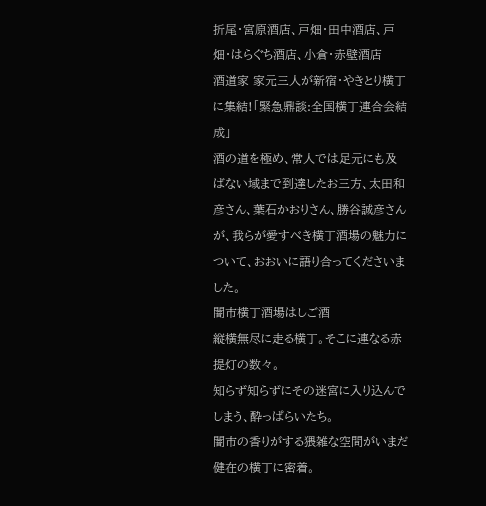折尾・宮原酒店、戸畑・田中酒店、戸畑・はらぐち酒店、小倉・赤壁酒店
酒道家 家元三人が新宿・やきとり横丁に集結!「緊急鼎談:全国横丁連合会結成」
酒の道を極め、常人では足元にも及ばない域まで到達したお三方、太田和彦さん、葉石かおりさん、勝谷誠彦さんが、我らが愛すべき横丁酒場の魅力について、おおいに語り合ってくださいました。
闇市横丁酒場はしご酒
縦横無尽に走る横丁。そこに連なる赤提灯の数々。
知らず知らずにその迷宮に入り込んでしまう、酔っぱらいたち。
闇市の香りがする猥雑な空間がいまだ健在の横丁に密着。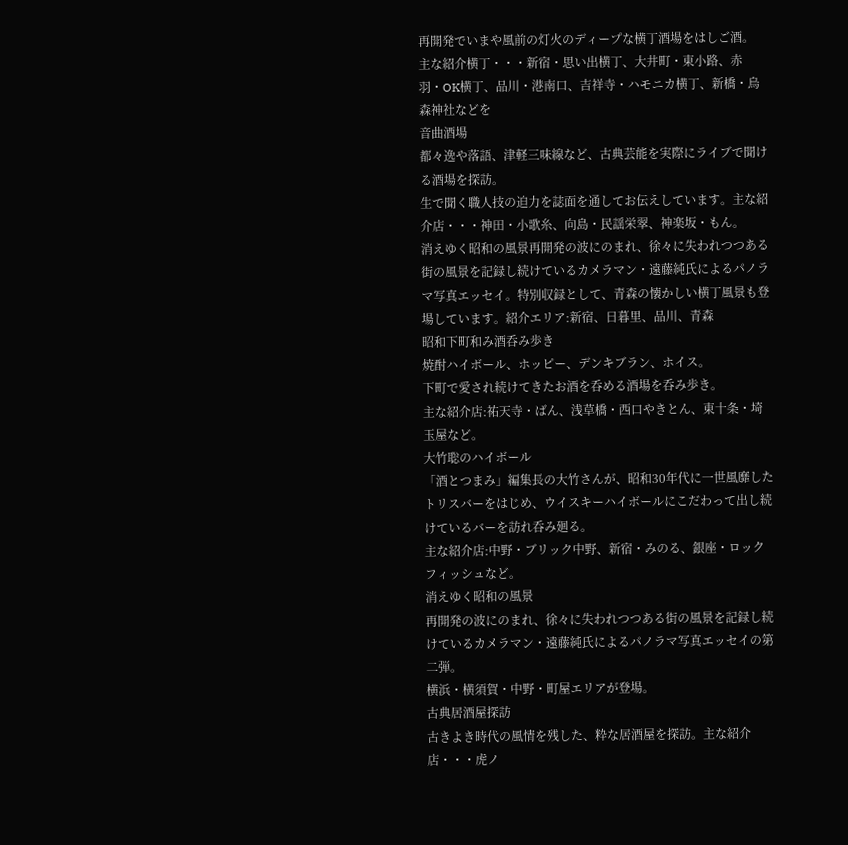再開発でいまや風前の灯火のディープな横丁酒場をはしご酒。
主な紹介横丁・・・新宿・思い出横丁、大井町・東小路、赤羽・OK横丁、品川・港南口、吉祥寺・ハモニカ横丁、新橋・烏森神社などを
音曲酒場
都々逸や落語、津軽三味線など、古典芸能を実際にライブで聞ける酒場を探訪。
生で聞く職人技の迫力を誌面を通してお伝えしています。主な紹介店・・・神田・小歌糸、向島・民謡栄翠、神楽坂・もん。
消えゆく昭和の風景再開発の波にのまれ、徐々に失われつつある街の風景を記録し続けているカメラマン・遠藤純氏によるパノラマ写真エッセイ。特別収録として、青森の懐かしい横丁風景も登場しています。紹介エリア:新宿、日暮里、品川、青森
昭和下町和み酒呑み歩き
焼酎ハイボール、ホッピー、デンキブラン、ホイス。
下町で愛され続けてきたお酒を呑める酒場を呑み歩き。
主な紹介店:祐天寺・ばん、浅草橋・西口やきとん、東十条・埼玉屋など。
大竹聡のハイボール
「酒とつまみ」編集長の大竹さんが、昭和30年代に一世風靡したトリスバーをはじめ、ウイスキーハイボールにこだわって出し続けているバーを訪れ呑み廻る。
主な紹介店:中野・ブリック中野、新宿・みのる、銀座・ロックフィッシュなど。
消えゆく昭和の風景
再開発の波にのまれ、徐々に失われつつある街の風景を記録し続けているカメラマン・遠藤純氏によるパノラマ写真エッセイの第二弾。
横浜・横須賀・中野・町屋エリアが登場。
古典居酒屋探訪
古きよき時代の風情を残した、粋な居酒屋を探訪。主な紹介店・・・虎ノ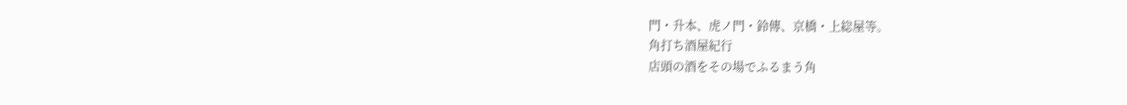門・升本、虎ノ門・鈴傳、京橋・上総屋等。
角打ち酒屋紀行
店頭の酒をその場でふるまう角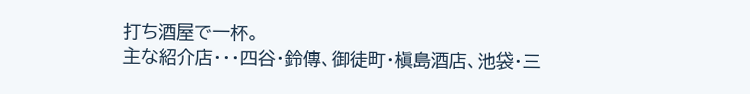打ち酒屋で一杯。
主な紹介店・・・四谷・鈴傳、御徒町・槇島酒店、池袋・三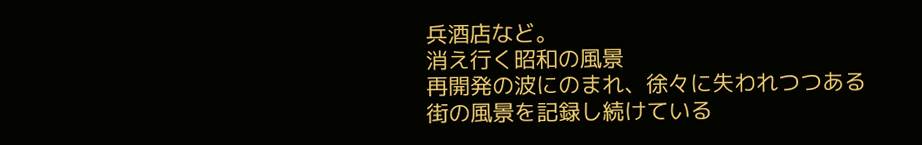兵酒店など。
消え行く昭和の風景
再開発の波にのまれ、徐々に失われつつある街の風景を記録し続けている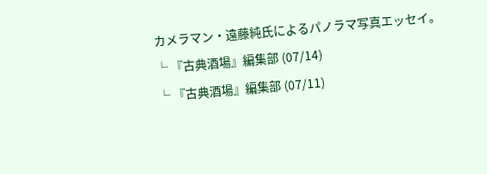カメラマン・遠藤純氏によるパノラマ写真エッセイ。
└ 『古典酒場』編集部 (07/14)
└ 『古典酒場』編集部 (07/11)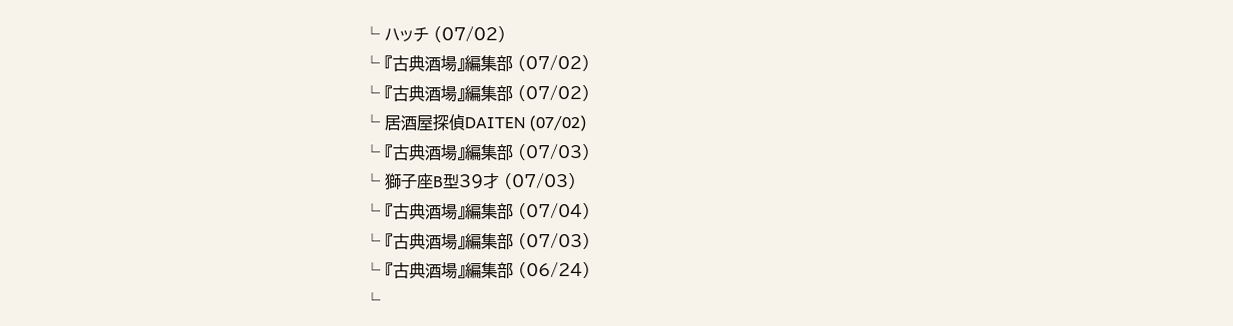└ ハッチ (07/02)
└ 『古典酒場』編集部 (07/02)
└ 『古典酒場』編集部 (07/02)
└ 居酒屋探偵DAITEN (07/02)
└ 『古典酒場』編集部 (07/03)
└ 獅子座B型39才 (07/03)
└ 『古典酒場』編集部 (07/04)
└ 『古典酒場』編集部 (07/03)
└ 『古典酒場』編集部 (06/24)
└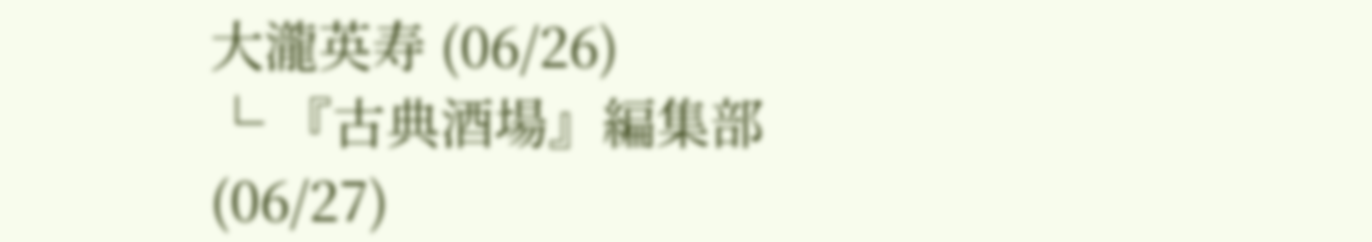大瀧英寿 (06/26)
└ 『古典酒場』編集部 (06/27)